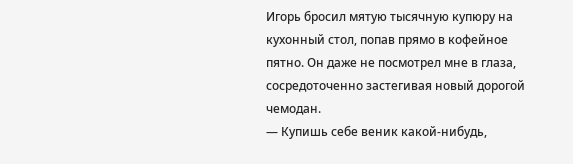Игорь бросил мятую тысячную купюру на кухонный стол, попав прямо в кофейное пятно. Он даже не посмотрел мне в глаза, сосредоточенно застегивая новый дорогой чемодан.
— Купишь себе веник какой-нибудь,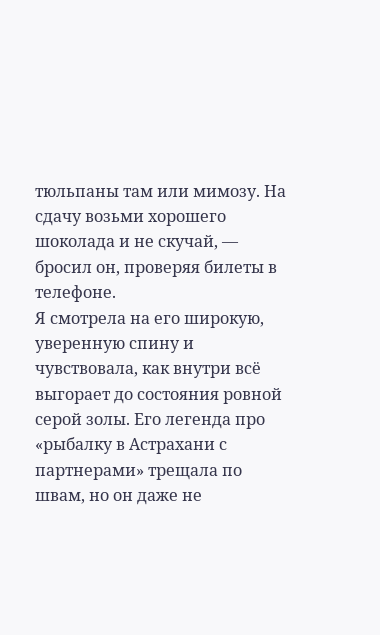тюльпаны там или мимозу. На сдачу возьми хорошего шоколада и не скучай, — бросил он, проверяя билеты в телефоне.
Я смотрела на его широкую, уверенную спину и чувствовала, как внутри всё выгорает до состояния ровной серой золы. Его легенда про «рыбалку в Астрахани с партнерами» трещала по швам, но он даже не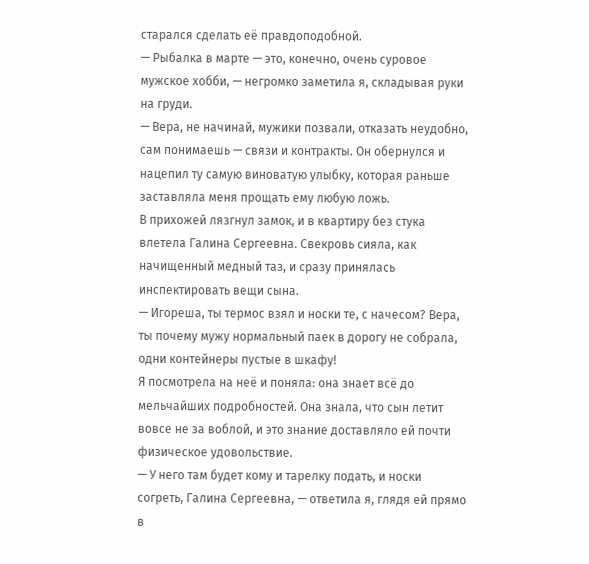старался сделать её правдоподобной.
— Рыбалка в марте — это, конечно, очень суровое мужское хобби, — негромко заметила я, складывая руки на груди.
— Вера, не начинай, мужики позвали, отказать неудобно, сам понимаешь — связи и контракты. Он обернулся и нацепил ту самую виноватую улыбку, которая раньше заставляла меня прощать ему любую ложь.
В прихожей лязгнул замок, и в квартиру без стука влетела Галина Сергеевна. Свекровь сияла, как начищенный медный таз, и сразу принялась инспектировать вещи сына.
— Игореша, ты термос взял и носки те, с начесом? Вера, ты почему мужу нормальный паек в дорогу не собрала, одни контейнеры пустые в шкафу!
Я посмотрела на неё и поняла: она знает всё до мельчайших подробностей. Она знала, что сын летит вовсе не за воблой, и это знание доставляло ей почти физическое удовольствие.
— У него там будет кому и тарелку подать, и носки согреть, Галина Сергеевна, — ответила я, глядя ей прямо в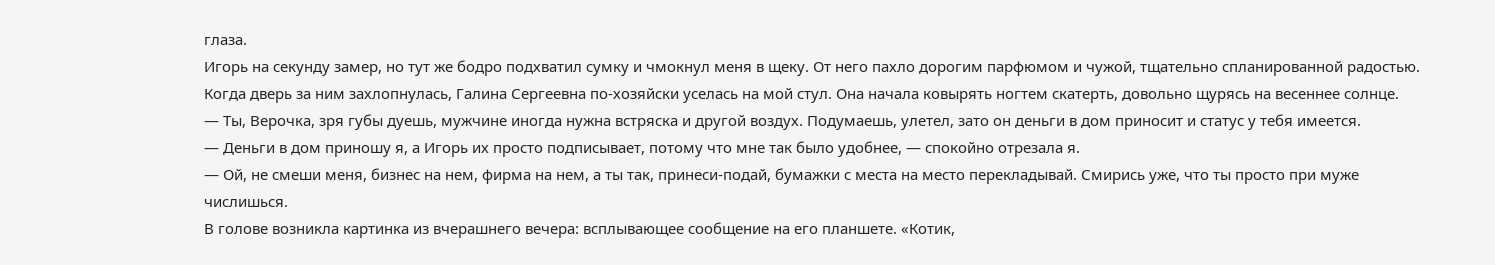глаза.
Игорь на секунду замер, но тут же бодро подхватил сумку и чмокнул меня в щеку. От него пахло дорогим парфюмом и чужой, тщательно спланированной радостью.
Когда дверь за ним захлопнулась, Галина Сергеевна по-хозяйски уселась на мой стул. Она начала ковырять ногтем скатерть, довольно щурясь на весеннее солнце.
— Ты, Верочка, зря губы дуешь, мужчине иногда нужна встряска и другой воздух. Подумаешь, улетел, зато он деньги в дом приносит и статус у тебя имеется.
— Деньги в дом приношу я, а Игорь их просто подписывает, потому что мне так было удобнее, — спокойно отрезала я.
— Ой, не смеши меня, бизнес на нем, фирма на нем, а ты так, принеси-подай, бумажки с места на место перекладывай. Смирись уже, что ты просто при муже числишься.
В голове возникла картинка из вчерашнего вечера: всплывающее сообщение на его планшете. «Котик,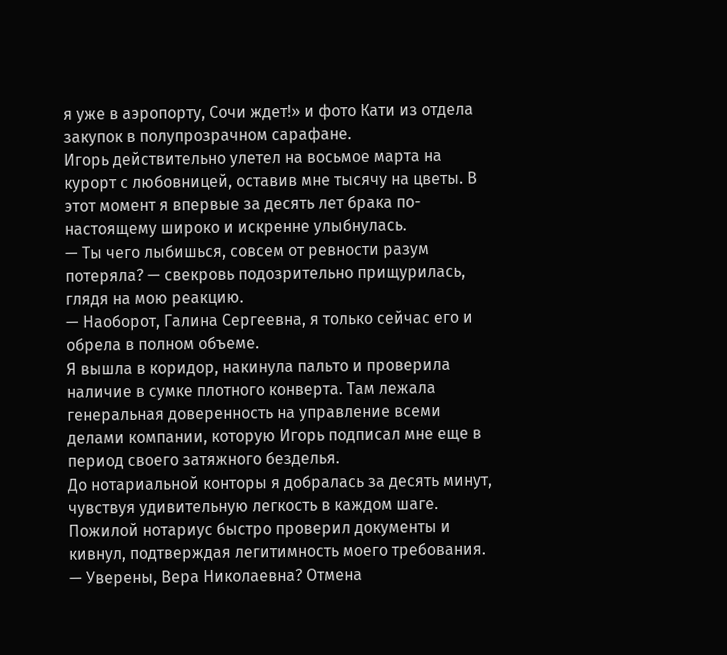я уже в аэропорту, Сочи ждет!» и фото Кати из отдела закупок в полупрозрачном сарафане.
Игорь действительно улетел на восьмое марта на курорт с любовницей, оставив мне тысячу на цветы. В этот момент я впервые за десять лет брака по-настоящему широко и искренне улыбнулась.
— Ты чего лыбишься, совсем от ревности разум потеряла? — свекровь подозрительно прищурилась, глядя на мою реакцию.
— Наоборот, Галина Сергеевна, я только сейчас его и обрела в полном объеме.
Я вышла в коридор, накинула пальто и проверила наличие в сумке плотного конверта. Там лежала генеральная доверенность на управление всеми делами компании, которую Игорь подписал мне еще в период своего затяжного безделья.
До нотариальной конторы я добралась за десять минут, чувствуя удивительную легкость в каждом шаге. Пожилой нотариус быстро проверил документы и кивнул, подтверждая легитимность моего требования.
— Уверены, Вера Николаевна? Отмена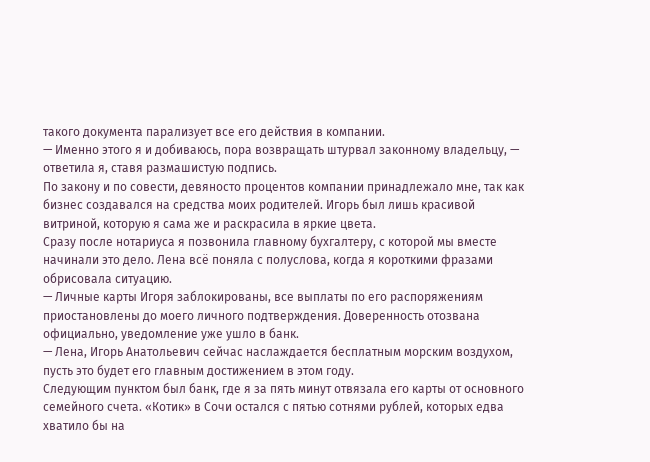такого документа парализует все его действия в компании.
— Именно этого я и добиваюсь, пора возвращать штурвал законному владельцу, — ответила я, ставя размашистую подпись.
По закону и по совести, девяносто процентов компании принадлежало мне, так как бизнес создавался на средства моих родителей. Игорь был лишь красивой витриной, которую я сама же и раскрасила в яркие цвета.
Сразу после нотариуса я позвонила главному бухгалтеру, с которой мы вместе начинали это дело. Лена всё поняла с полуслова, когда я короткими фразами обрисовала ситуацию.
— Личные карты Игоря заблокированы, все выплаты по его распоряжениям приостановлены до моего личного подтверждения. Доверенность отозвана официально, уведомление уже ушло в банк.
— Лена, Игорь Анатольевич сейчас наслаждается бесплатным морским воздухом, пусть это будет его главным достижением в этом году.
Следующим пунктом был банк, где я за пять минут отвязала его карты от основного семейного счета. «Котик» в Сочи остался с пятью сотнями рублей, которых едва хватило бы на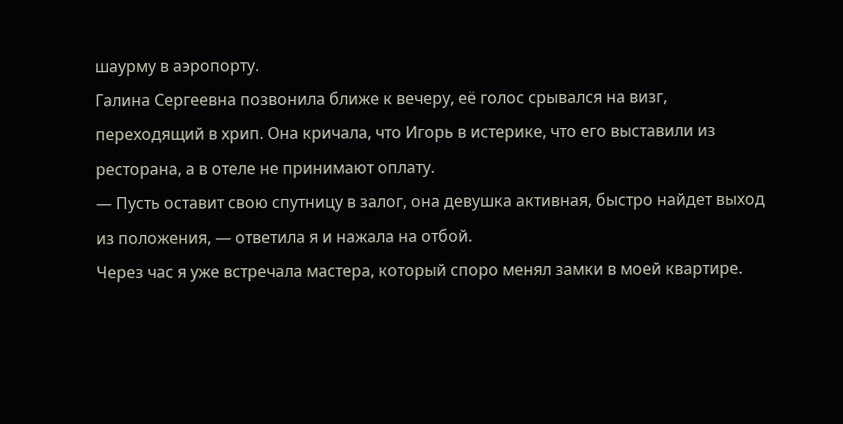шаурму в аэропорту.
Галина Сергеевна позвонила ближе к вечеру, её голос срывался на визг, переходящий в хрип. Она кричала, что Игорь в истерике, что его выставили из ресторана, а в отеле не принимают оплату.
— Пусть оставит свою спутницу в залог, она девушка активная, быстро найдет выход из положения, — ответила я и нажала на отбой.
Через час я уже встречала мастера, который споро менял замки в моей квартире.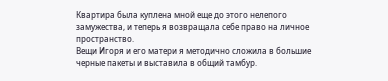Квартира была куплена мной еще до этого нелепого замужества, и теперь я возвращала себе право на личное пространство.
Вещи Игоря и его матери я методично сложила в большие черные пакеты и выставила в общий тамбур.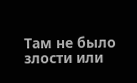Там не было злости или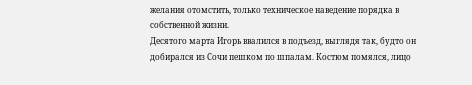желания отомстить, только техническое наведение порядка в собственной жизни.
Десятого марта Игорь ввалился в подъезд, выглядя так, будто он добирался из Сочи пешком по шпалам. Костюм помялся, лицо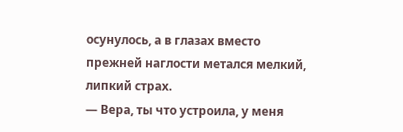осунулось, а в глазах вместо прежней наглости метался мелкий, липкий страх.
— Вера, ты что устроила, у меня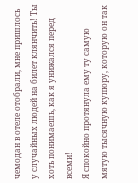чемодан в отеле отобрали, мне пришлось у случайных людей на билет клянчить! Ты хоть понимаешь, как я унижался перед всеми!
Я спокойно протянула ему ту самую мятую тысячную купюру, которую он так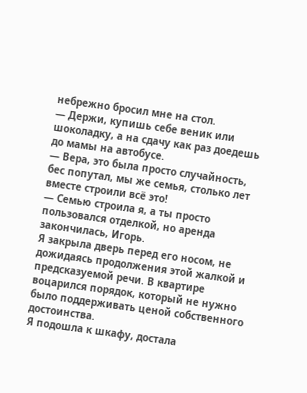небрежно бросил мне на стол.
— Держи, купишь себе веник или шоколадку, а на сдачу как раз доедешь до мамы на автобусе.
— Вера, это была просто случайность, бес попутал, мы же семья, столько лет вместе строили всё это!
— Семью строила я, а ты просто пользовался отделкой, но аренда закончилась, Игорь.
Я закрыла дверь перед его носом, не дожидаясь продолжения этой жалкой и предсказуемой речи. В квартире воцарился порядок, который не нужно было поддерживать ценой собственного достоинства.
Я подошла к шкафу, достала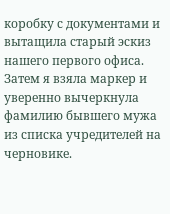коробку с документами и вытащила старый эскиз нашего первого офиса. Затем я взяла маркер и уверенно вычеркнула фамилию бывшего мужа из списка учредителей на черновике.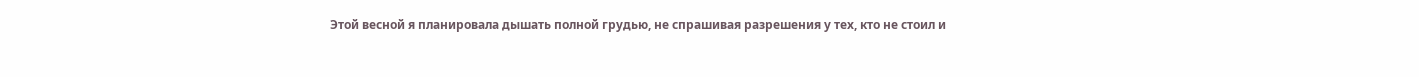Этой весной я планировала дышать полной грудью, не спрашивая разрешения у тех, кто не стоил и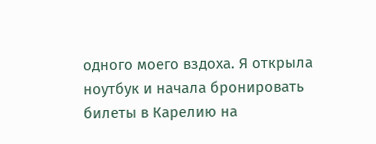одного моего вздоха. Я открыла ноутбук и начала бронировать билеты в Карелию на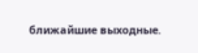ближайшие выходные.